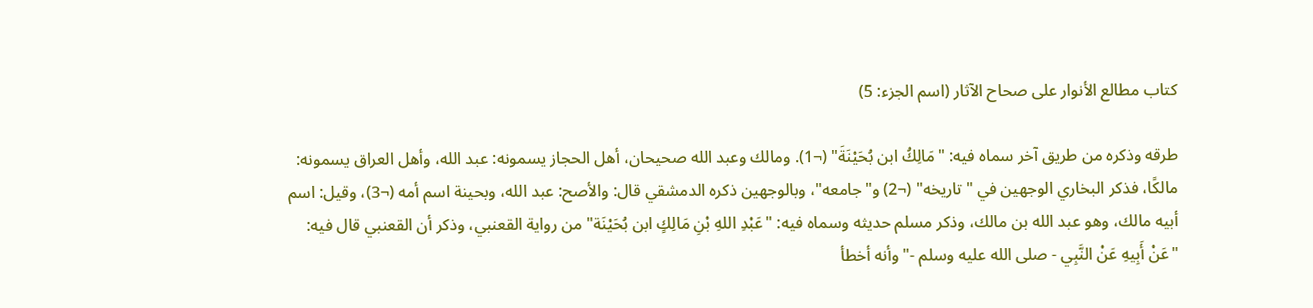كتاب مطالع الأنوار على صحاح الآثار (اسم الجزء: 5)

طرقه وذكره من طريق آخر سماه فيه: "مَالِكُ ابن بُحَيْنَةَ" (¬1). ومالك وعبد الله صحيحان، أهل الحجاز يسمونه: عبد الله، وأهل العراق يسمونه: مالكًا، فذكر البخاري الوجهين في "تاريخه" (¬2) و"جامعه"، وبالوجهين ذكره الدمشقي قال: والأصح: عبد الله، وبحينة اسم أمه (¬3)، وقيل: اسم أبيه مالك، وهو عبد الله بن مالك، وذكر مسلم حديثه وسماه فيه: "عَبْدِ اللهِ بْنِ مَالِكٍ ابن بُحَيْنَة" من رواية القعنبي، وذكر أن القعنبي قال فيه: "عَنْ أَبِيهِ عَنْ النَّبِي - صلى الله عليه وسلم -" وأنه أخطأ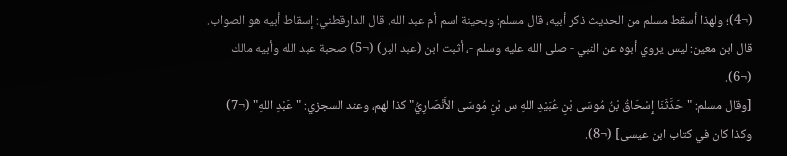(¬4)؛ ولهذا أسقط مسلم من الحديث ذكر أبيه، قال مسلم: وبحينة اسم أم عبد الله. قال الدارقطني: إسقاط أبيه هو الصواب. قال ابن معين: ليس يروي أبوه عن النبي - صلى الله عليه وسلم -، أثبت ابن (عبد البر) (¬5) صحبة عبد الله وأبيه مالك (¬6).
[وقال مسلم: "حَدَّثَنَا إِسْحَاقُ بْنُ مُوسَى بْنِ عُبَيْدِ اللهِ س بْنِ مُوسَى الأَنْصَارِيُّ" كذا لهم، وعند السجزي: "عَبْدِ اللهِ" (¬7) وكذا كان في كتاب ابن عيسى] (¬8).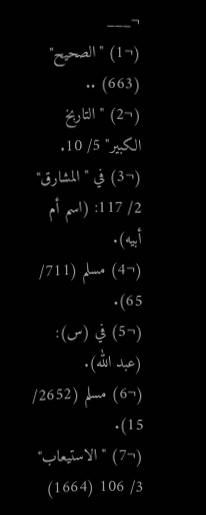¬___
(¬1) "الصحيح" (663) ..
(¬2) "التاربخ الكبير" 5/ 10.
(¬3) في "المشارق" 2/ 117: (اسم أم أبيه).
(¬4) مسلم (711/ 65).
(¬5) في (س): (عبد الله).
(¬6) مسلم (2652/ 15).
(¬7) "الاستيعاب" 3/ 106 (1664)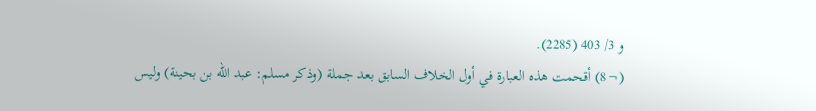و 3/ 403 (2285).
(¬8) أقحمت هذه العبارة في أول الخلاف السابق بعد جملة (وذكر مسلم: عبد الله بن بحينة) وليس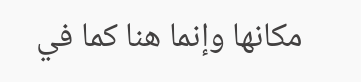مكانها وإنما هنا كما في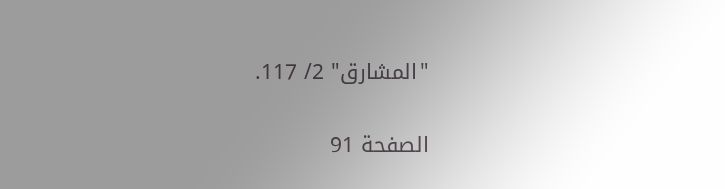"المشارق" 2/ 117.

الصفحة 91